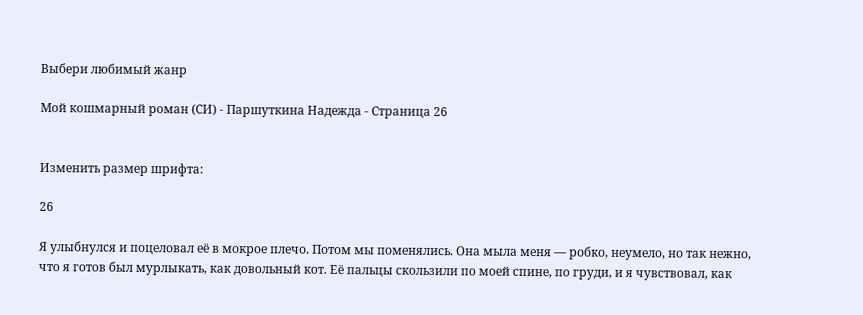Выбери любимый жанр

Мой кошмарный роман (СИ) - Паршуткина Надежда - Страница 26


Изменить размер шрифта:

26

Я улыбнулся и поцеловал её в мокрое плечо. Потом мы поменялись. Она мыла меня — робко, неумело, но так нежно, что я готов был мурлыкать, как довольный кот. Её пальцы скользили по моей спине, по груди, и я чувствовал, как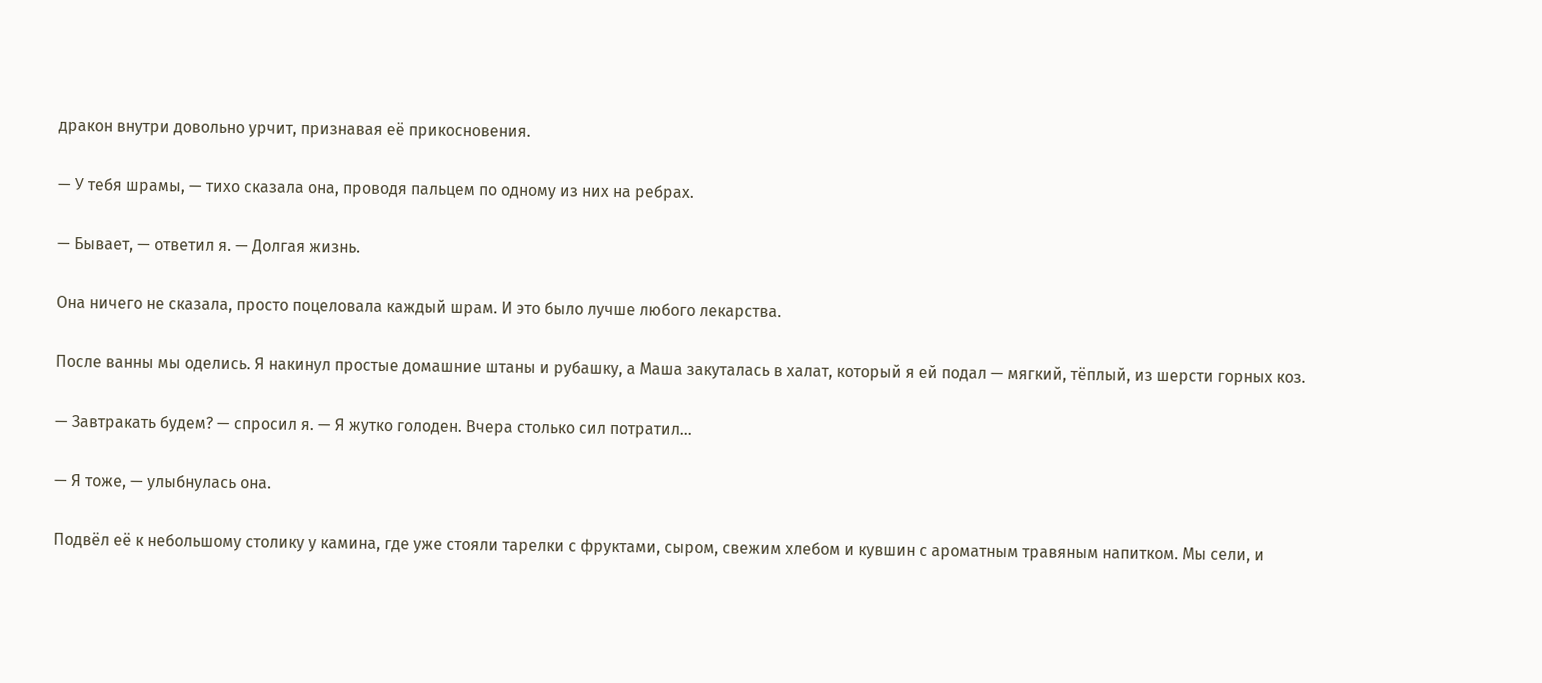дракон внутри довольно урчит, признавая её прикосновения.

— У тебя шрамы, — тихо сказала она, проводя пальцем по одному из них на ребрах.

— Бывает, — ответил я. — Долгая жизнь.

Она ничего не сказала, просто поцеловала каждый шрам. И это было лучше любого лекарства.

После ванны мы оделись. Я накинул простые домашние штаны и рубашку, а Маша закуталась в халат, который я ей подал — мягкий, тёплый, из шерсти горных коз.

— Завтракать будем? — спросил я. — Я жутко голоден. Вчера столько сил потратил…

— Я тоже, — улыбнулась она.

Подвёл её к небольшому столику у камина, где уже стояли тарелки с фруктами, сыром, свежим хлебом и кувшин с ароматным травяным напитком. Мы сели, и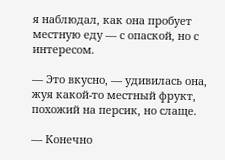я наблюдал, как она пробует местную еду — с опаской, но с интересом.

— Это вкусно, — удивилась она, жуя какой-то местный фрукт, похожий на персик, но слаще.

— Конечно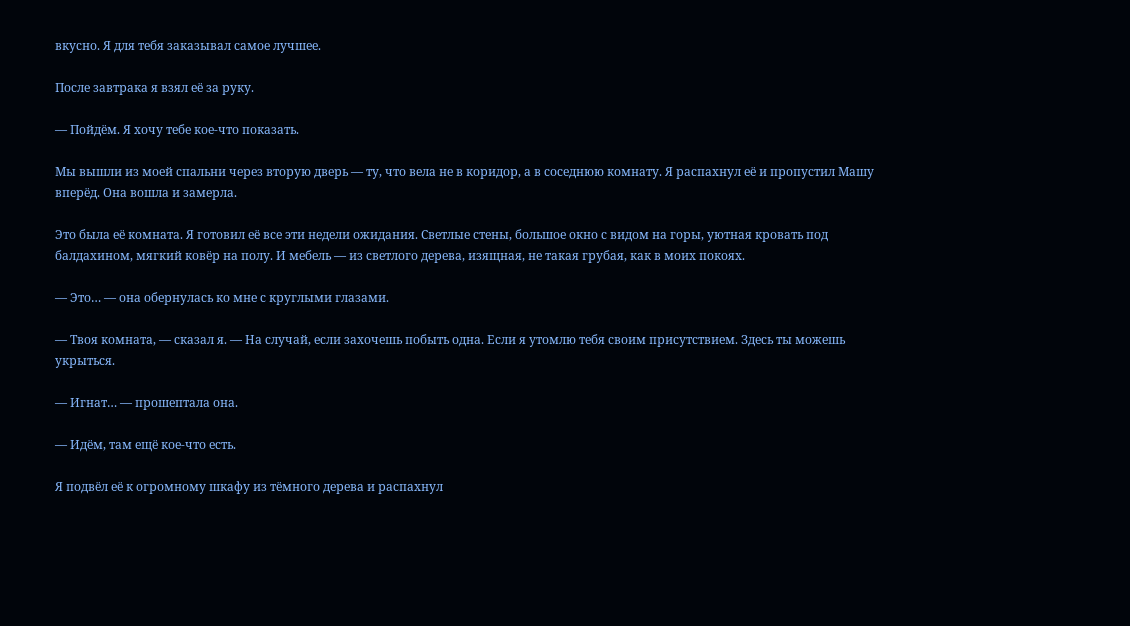вкусно. Я для тебя заказывал самое лучшее.

После завтрака я взял её за руку.

— Пойдём. Я хочу тебе кое-что показать.

Мы вышли из моей спальни через вторую дверь — ту, что вела не в коридор, а в соседнюю комнату. Я распахнул её и пропустил Машу вперёд. Она вошла и замерла.

Это была её комната. Я готовил её все эти недели ожидания. Светлые стены, большое окно с видом на горы, уютная кровать под балдахином, мягкий ковёр на полу. И мебель — из светлого дерева, изящная, не такая грубая, как в моих покоях.

— Это… — она обернулась ко мне с круглыми глазами.

— Твоя комната, — сказал я. — На случай, если захочешь побыть одна. Если я утомлю тебя своим присутствием. Здесь ты можешь укрыться.

— Игнат… — прошептала она.

— Идём, там ещё кое-что есть.

Я подвёл её к огромному шкафу из тёмного дерева и распахнул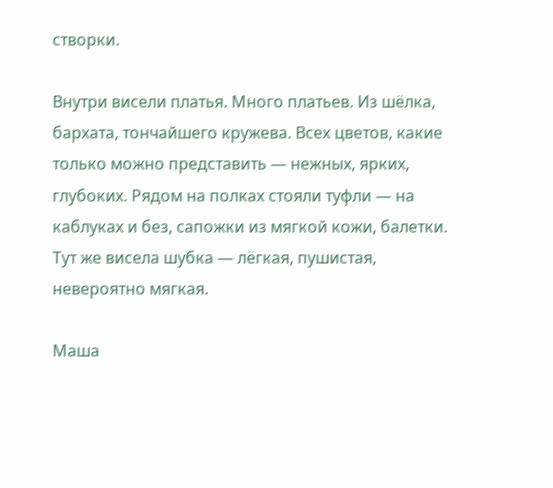створки.

Внутри висели платья. Много платьев. Из шёлка, бархата, тончайшего кружева. Всех цветов, какие только можно представить — нежных, ярких, глубоких. Рядом на полках стояли туфли — на каблуках и без, сапожки из мягкой кожи, балетки. Тут же висела шубка — лёгкая, пушистая, невероятно мягкая.

Маша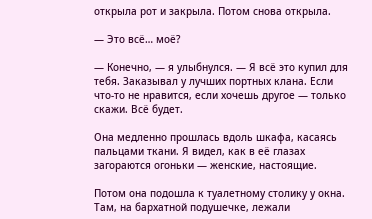открыла рот и закрыла. Потом снова открыла.

— Это всё… моё?

— Конечно, — я улыбнулся. — Я всё это купил для тебя. Заказывал у лучших портных клана. Если что-то не нравится, если хочешь другое — только скажи. Всё будет.

Она медленно прошлась вдоль шкафа, касаясь пальцами ткани. Я видел, как в её глазах загораются огоньки — женские, настоящие.

Потом она подошла к туалетному столику у окна. Там, на бархатной подушечке, лежали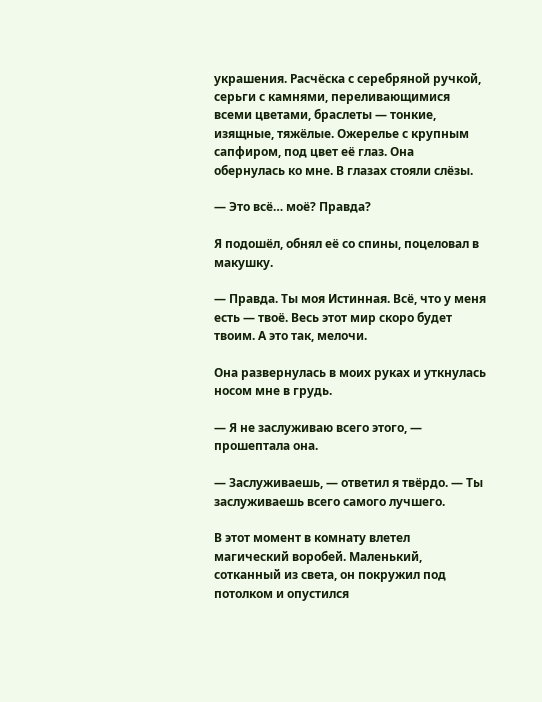украшения. Расчёска с серебряной ручкой, серьги с камнями, переливающимися всеми цветами, браслеты — тонкие, изящные, тяжёлые. Ожерелье с крупным сапфиром, под цвет её глаз. Она обернулась ко мне. В глазах стояли слёзы.

— Это всё… моё? Правда?

Я подошёл, обнял её со спины, поцеловал в макушку.

— Правда. Ты моя Истинная. Всё, что у меня есть — твоё. Весь этот мир скоро будет твоим. А это так, мелочи.

Она развернулась в моих руках и уткнулась носом мне в грудь.

— Я не заслуживаю всего этого, — прошептала она.

— Заслуживаешь, — ответил я твёрдо. — Ты заслуживаешь всего самого лучшего.

В этот момент в комнату влетел магический воробей. Маленький, сотканный из света, он покружил под потолком и опустился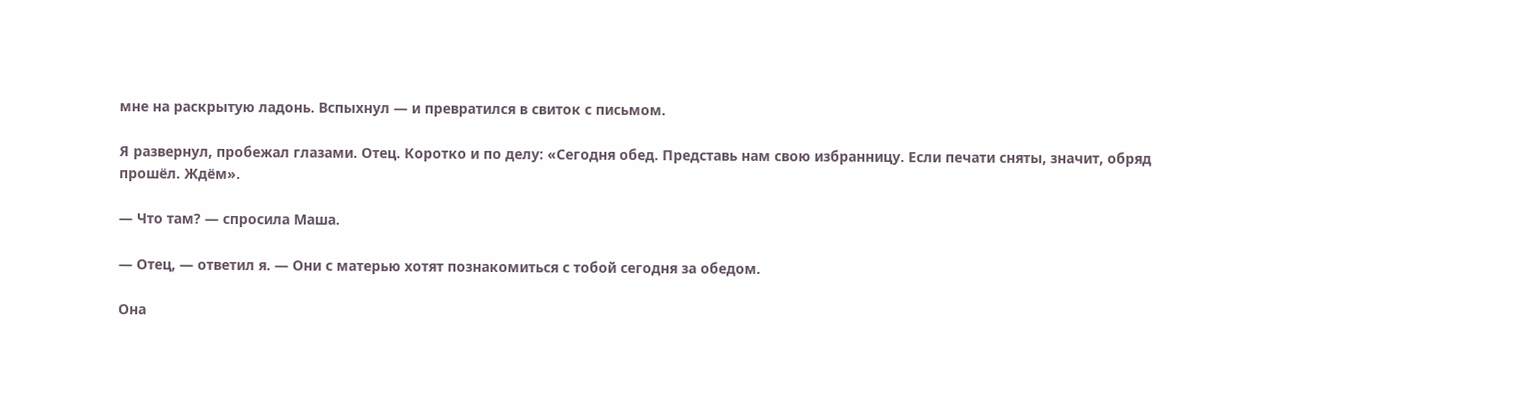мне на раскрытую ладонь. Вспыхнул — и превратился в свиток с письмом.

Я развернул, пробежал глазами. Отец. Коротко и по делу: «Сегодня обед. Представь нам свою избранницу. Если печати сняты, значит, обряд прошёл. Ждём».

— Что там? — спросила Маша.

— Отец, — ответил я. — Они с матерью хотят познакомиться с тобой сегодня за обедом.

Она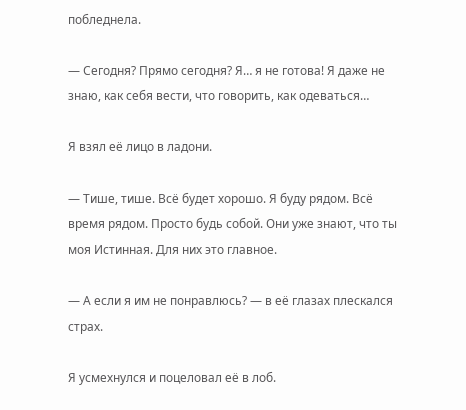побледнела.

— Сегодня? Прямо сегодня? Я… я не готова! Я даже не знаю, как себя вести, что говорить, как одеваться…

Я взял её лицо в ладони.

— Тише, тише. Всё будет хорошо. Я буду рядом. Всё время рядом. Просто будь собой. Они уже знают, что ты моя Истинная. Для них это главное.

— А если я им не понравлюсь? — в её глазах плескался страх.

Я усмехнулся и поцеловал её в лоб.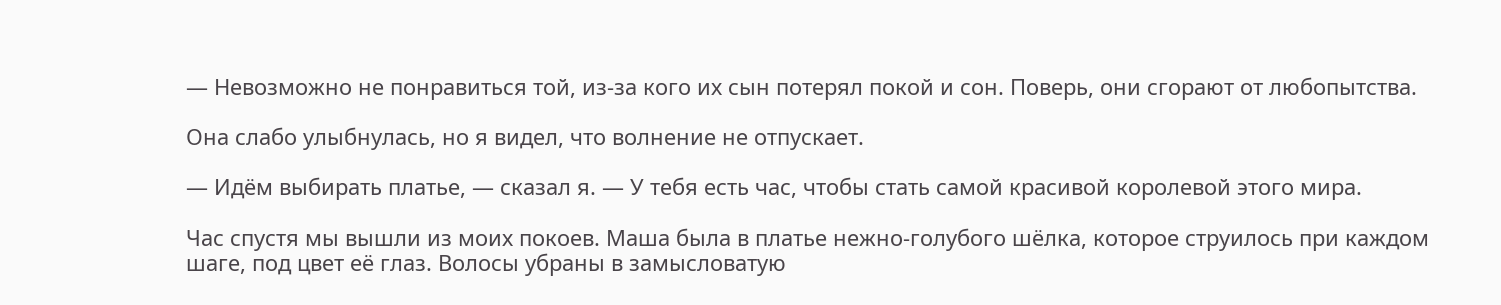— Невозможно не понравиться той, из-за кого их сын потерял покой и сон. Поверь, они сгорают от любопытства.

Она слабо улыбнулась, но я видел, что волнение не отпускает.

— Идём выбирать платье, — сказал я. — У тебя есть час, чтобы стать самой красивой королевой этого мира.

Час спустя мы вышли из моих покоев. Маша была в платье нежно-голубого шёлка, которое струилось при каждом шаге, под цвет её глаз. Волосы убраны в замысловатую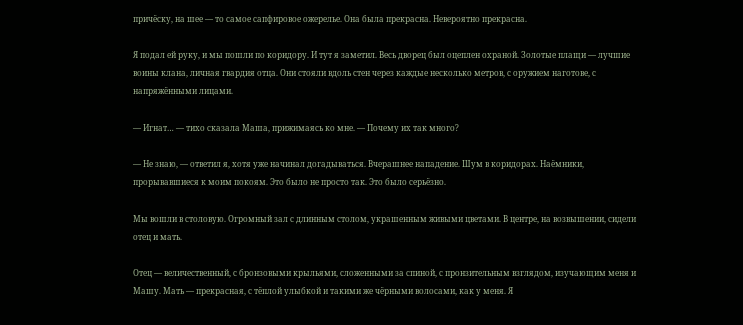причёску, на шее — то самое сапфировое ожерелье. Она была прекрасна. Невероятно прекрасна.

Я подал ей руку, и мы пошли по коридору. И тут я заметил. Весь дворец был оцеплен охраной. Золотые плащи — лучшие воины клана, личная гвардия отца. Они стояли вдоль стен через каждые несколько метров, с оружием наготове, с напряжёнными лицами.

— Игнат… — тихо сказала Маша, прижимаясь ко мне. — Почему их так много?

— Не знаю, — ответил я, хотя уже начинал догадываться. Вчерашнее нападение. Шум в коридорах. Наёмники, прорывавшиеся к моим покоям. Это было не просто так. Это было серьёзно.

Мы вошли в столовую. Огромный зал с длинным столом, украшенным живыми цветами. В центре, на возвышении, сидели отец и мать.

Отец — величественный, с бронзовыми крыльями, сложенными за спиной, с пронзительным взглядом, изучающим меня и Машу. Мать — прекрасная, с тёплой улыбкой и такими же чёрными волосами, как у меня. Я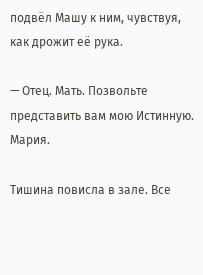подвёл Машу к ним, чувствуя, как дрожит её рука.

— Отец. Мать. Позвольте представить вам мою Истинную. Мария.

Тишина повисла в зале. Все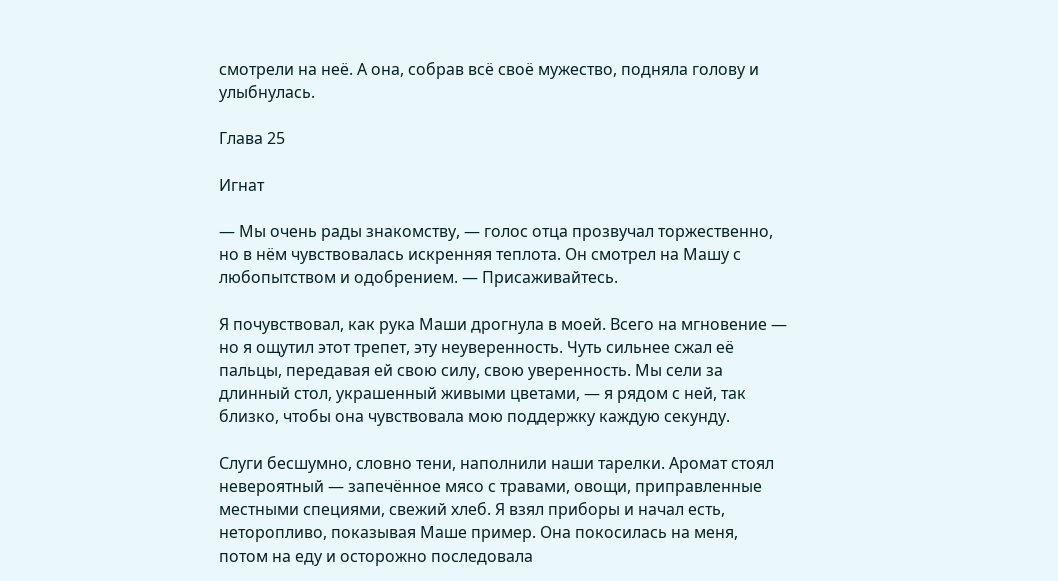смотрели на неё. А она, собрав всё своё мужество, подняла голову и улыбнулась.

Глава 25

Игнат

— Мы очень рады знакомству, — голос отца прозвучал торжественно, но в нём чувствовалась искренняя теплота. Он смотрел на Машу с любопытством и одобрением. — Присаживайтесь.

Я почувствовал, как рука Маши дрогнула в моей. Всего на мгновение — но я ощутил этот трепет, эту неуверенность. Чуть сильнее сжал её пальцы, передавая ей свою силу, свою уверенность. Мы сели за длинный стол, украшенный живыми цветами, — я рядом с ней, так близко, чтобы она чувствовала мою поддержку каждую секунду.

Слуги бесшумно, словно тени, наполнили наши тарелки. Аромат стоял невероятный — запечённое мясо с травами, овощи, приправленные местными специями, свежий хлеб. Я взял приборы и начал есть, неторопливо, показывая Маше пример. Она покосилась на меня, потом на еду и осторожно последовала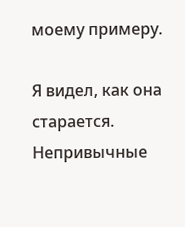моему примеру.

Я видел, как она старается. Непривычные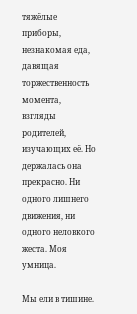тяжёлые приборы, незнакомая еда, давящая торжественность момента, взгляды родителей, изучающих её. Но держалась она прекрасно. Ни одного лишнего движения, ни одного неловкого жеста. Моя умница.

Мы ели в тишине.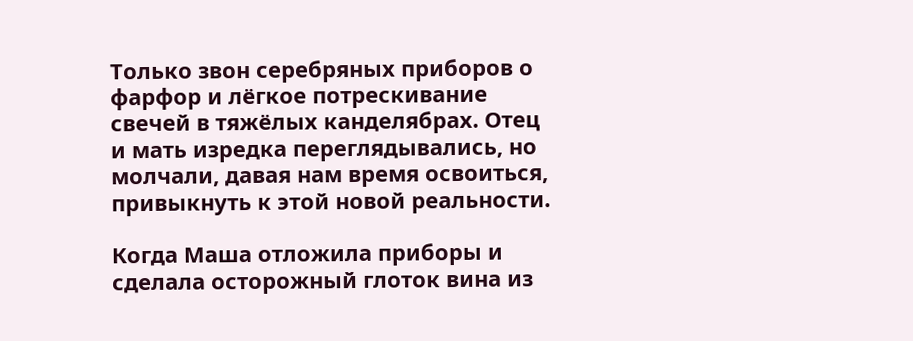Только звон серебряных приборов о фарфор и лёгкое потрескивание свечей в тяжёлых канделябрах. Отец и мать изредка переглядывались, но молчали, давая нам время освоиться, привыкнуть к этой новой реальности.

Когда Маша отложила приборы и сделала осторожный глоток вина из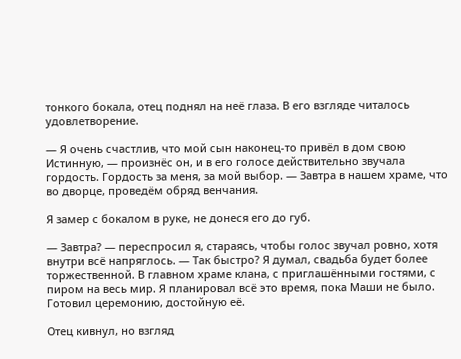тонкого бокала, отец поднял на неё глаза. В его взгляде читалось удовлетворение.

— Я очень счастлив, что мой сын наконец-то привёл в дом свою Истинную, — произнёс он, и в его голосе действительно звучала гордость. Гордость за меня, за мой выбор. — Завтра в нашем храме, что во дворце, проведём обряд венчания.

Я замер с бокалом в руке, не донеся его до губ.

— Завтра? — переспросил я, стараясь, чтобы голос звучал ровно, хотя внутри всё напряглось. — Так быстро? Я думал, свадьба будет более торжественной. В главном храме клана, с приглашёнными гостями, с пиром на весь мир. Я планировал всё это время, пока Маши не было. Готовил церемонию, достойную её.

Отец кивнул, но взгляд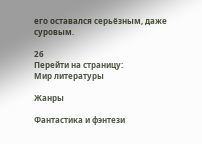его оставался серьёзным, даже суровым.

26
Перейти на страницу:
Мир литературы

Жанры

Фантастика и фэнтези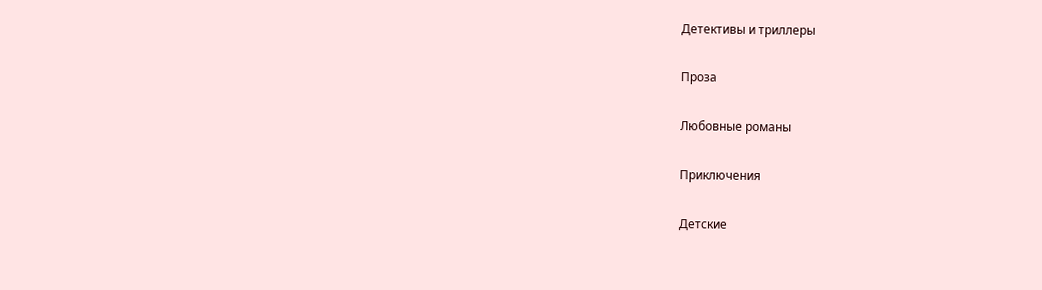Детективы и триллеры

Проза

Любовные романы

Приключения

Детские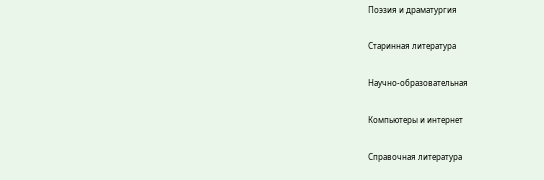Поэзия и драматургия

Старинная литература

Научно-образовательная

Компьютеры и интернет

Справочная литература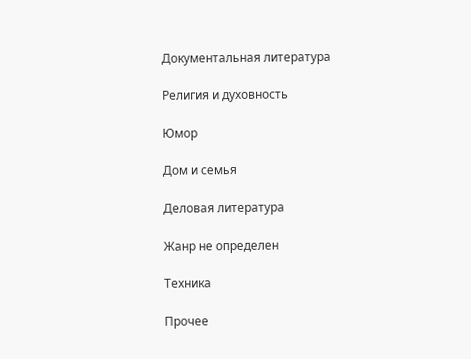Документальная литература

Религия и духовность

Юмор

Дом и семья

Деловая литература

Жанр не определен

Техника

Прочее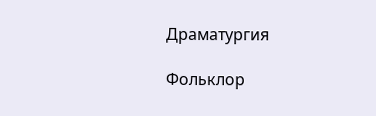Драматургия

Фольклор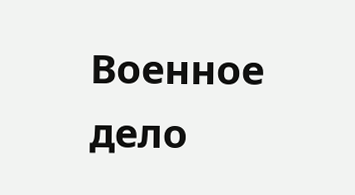Военное дело